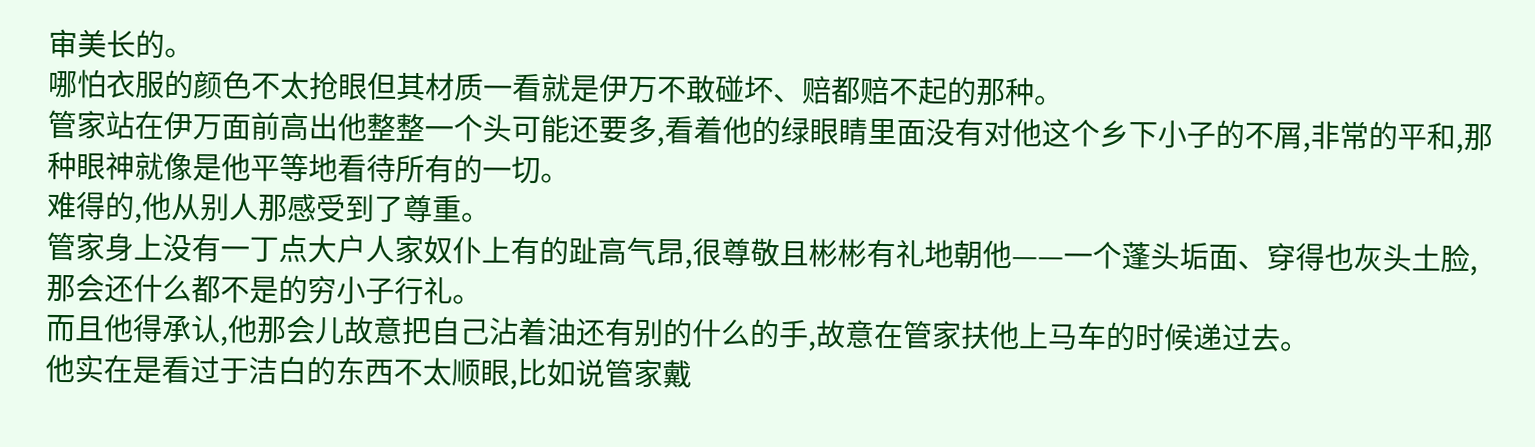审美长的。
哪怕衣服的颜色不太抢眼但其材质一看就是伊万不敢碰坏、赔都赔不起的那种。
管家站在伊万面前高出他整整一个头可能还要多,看着他的绿眼睛里面没有对他这个乡下小子的不屑,非常的平和,那种眼神就像是他平等地看待所有的一切。
难得的,他从别人那感受到了尊重。
管家身上没有一丁点大户人家奴仆上有的趾高气昂,很尊敬且彬彬有礼地朝他——一个蓬头垢面、穿得也灰头土脸,那会还什么都不是的穷小子行礼。
而且他得承认,他那会儿故意把自己沾着油还有别的什么的手,故意在管家扶他上马车的时候递过去。
他实在是看过于洁白的东西不太顺眼,比如说管家戴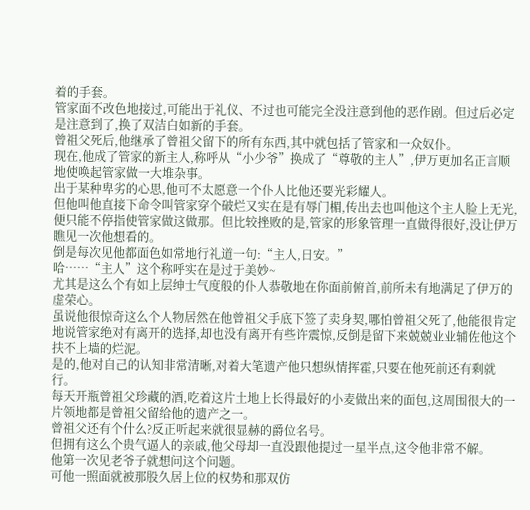着的手套。
管家面不改色地接过,可能出于礼仪、不过也可能完全没注意到他的恶作剧。但过后必定是注意到了,换了双洁白如新的手套。
曾祖父死后,他继承了曾祖父留下的所有东西,其中就包括了管家和一众奴仆。
现在,他成了管家的新主人,称呼从“小少爷”换成了“尊敬的主人”,伊万更加名正言顺地使唤起管家做一大堆杂事。
出于某种卑劣的心思,他可不太愿意一个仆人比他还要光彩耀人。
但他叫他直接下命令叫管家穿个破烂又实在是有辱门楣,传出去也叫他这个主人脸上无光,便只能不停指使管家做这做那。但比较挫败的是,管家的形象管理一直做得很好,没让伊万瞧见一次他想看的。
倒是每次见他都面色如常地行礼道一句:“主人,日安。”
哈……“主人”这个称呼实在是过于美妙~
尤其是这么个有如上层绅士气度般的仆人恭敬地在你面前俯首,前所未有地满足了伊万的虚荣心。
虽说他很惊奇这么个人物居然在他曾祖父手底下签了卖身契,哪怕曾祖父死了,他能很肯定地说管家绝对有离开的选择,却也没有离开有些许震惊,反倒是留下来兢兢业业辅佐他这个扶不上墙的烂泥。
是的,他对自己的认知非常清晰,对着大笔遗产他只想纵情挥霍,只要在他死前还有剩就行。
每天开瓶曾祖父珍藏的酒,吃着这片土地上长得最好的小麦做出来的面包,这周围很大的一片领地都是曾祖父留给他的遗产之一。
曾祖父还有个什么?反正听起来就很显赫的爵位名号。
但拥有这么个贵气逼人的亲戚,他父母却一直没跟他提过一星半点,这令他非常不解。
他第一次见老爷子就想问这个问题。
可他一照面就被那股久居上位的权势和那双仿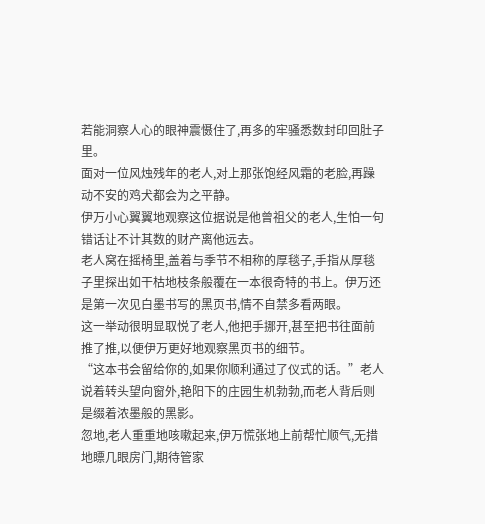若能洞察人心的眼神震慑住了,再多的牢骚悉数封印回肚子里。
面对一位风烛残年的老人,对上那张饱经风霜的老脸,再躁动不安的鸡犬都会为之平静。
伊万小心翼翼地观察这位据说是他曾祖父的老人,生怕一句错话让不计其数的财产离他远去。
老人窝在摇椅里,盖着与季节不相称的厚毯子,手指从厚毯子里探出如干枯地枝条般覆在一本很奇特的书上。伊万还是第一次见白墨书写的黑页书,情不自禁多看两眼。
这一举动很明显取悦了老人,他把手挪开,甚至把书往面前推了推,以便伊万更好地观察黑页书的细节。
“这本书会留给你的,如果你顺利通过了仪式的话。”老人说着转头望向窗外,艳阳下的庄园生机勃勃,而老人背后则是缀着浓墨般的黑影。
忽地,老人重重地咳嗽起来,伊万慌张地上前帮忙顺气,无措地瞟几眼房门,期待管家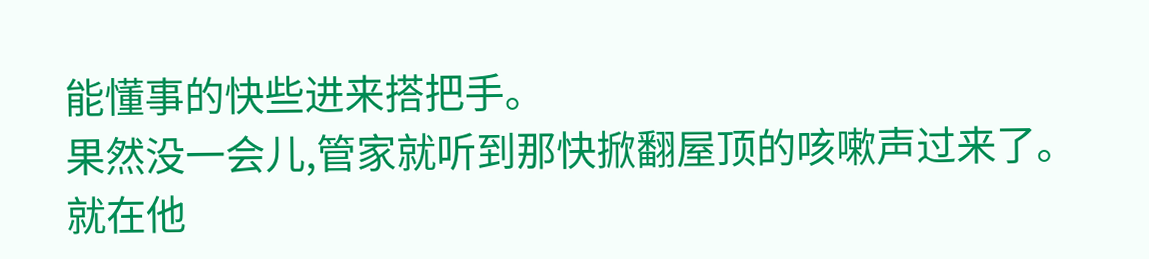能懂事的快些进来搭把手。
果然没一会儿,管家就听到那快掀翻屋顶的咳嗽声过来了。
就在他